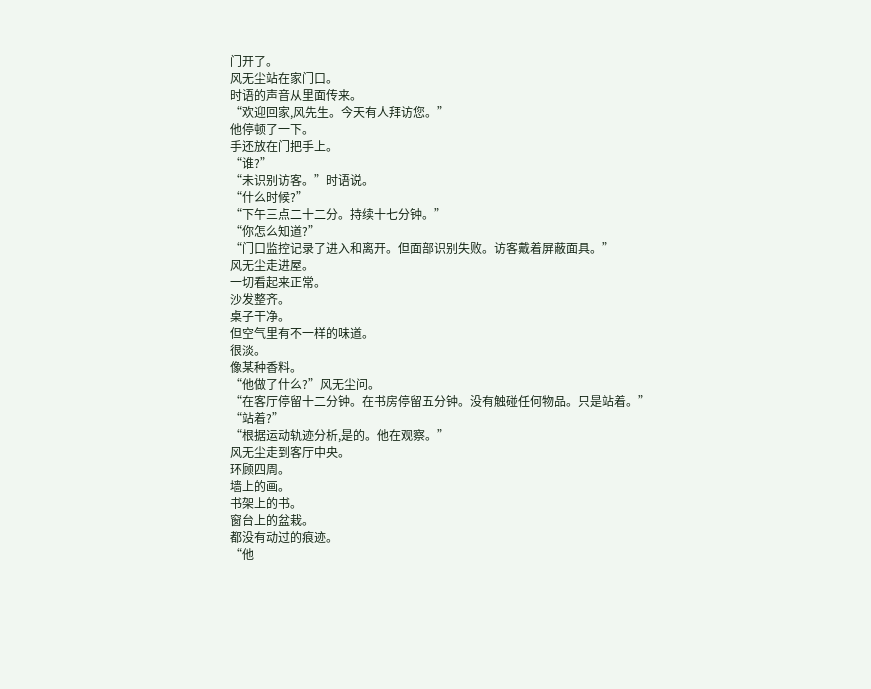门开了。
风无尘站在家门口。
时语的声音从里面传来。
“欢迎回家,风先生。今天有人拜访您。”
他停顿了一下。
手还放在门把手上。
“谁?”
“未识别访客。”时语说。
“什么时候?”
“下午三点二十二分。持续十七分钟。”
“你怎么知道?”
“门口监控记录了进入和离开。但面部识别失败。访客戴着屏蔽面具。”
风无尘走进屋。
一切看起来正常。
沙发整齐。
桌子干净。
但空气里有不一样的味道。
很淡。
像某种香料。
“他做了什么?”风无尘问。
“在客厅停留十二分钟。在书房停留五分钟。没有触碰任何物品。只是站着。”
“站着?”
“根据运动轨迹分析,是的。他在观察。”
风无尘走到客厅中央。
环顾四周。
墙上的画。
书架上的书。
窗台上的盆栽。
都没有动过的痕迹。
“他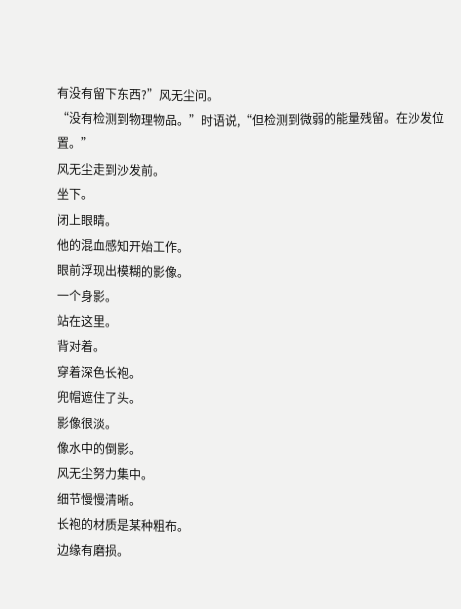有没有留下东西?”风无尘问。
“没有检测到物理物品。”时语说,“但检测到微弱的能量残留。在沙发位置。”
风无尘走到沙发前。
坐下。
闭上眼睛。
他的混血感知开始工作。
眼前浮现出模糊的影像。
一个身影。
站在这里。
背对着。
穿着深色长袍。
兜帽遮住了头。
影像很淡。
像水中的倒影。
风无尘努力集中。
细节慢慢清晰。
长袍的材质是某种粗布。
边缘有磨损。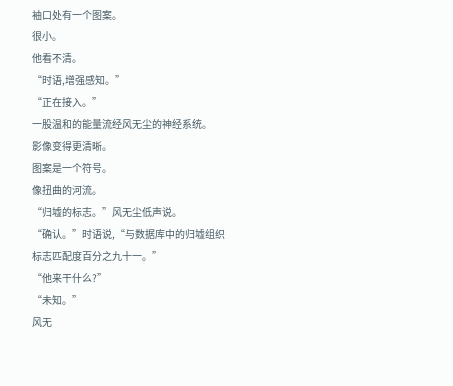袖口处有一个图案。
很小。
他看不清。
“时语,增强感知。”
“正在接入。”
一股温和的能量流经风无尘的神经系统。
影像变得更清晰。
图案是一个符号。
像扭曲的河流。
“归墟的标志。”风无尘低声说。
“确认。”时语说,“与数据库中的归墟组织标志匹配度百分之九十一。”
“他来干什么?”
“未知。”
风无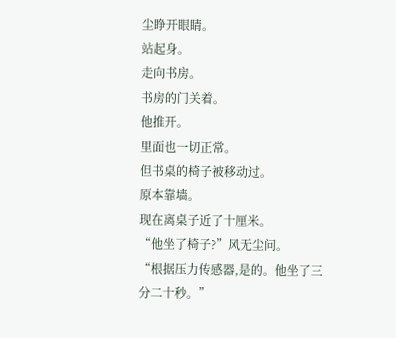尘睁开眼睛。
站起身。
走向书房。
书房的门关着。
他推开。
里面也一切正常。
但书桌的椅子被移动过。
原本靠墙。
现在离桌子近了十厘米。
“他坐了椅子?”风无尘问。
“根据压力传感器,是的。他坐了三分二十秒。”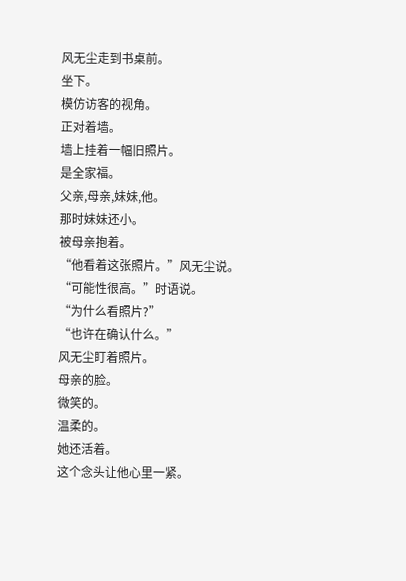风无尘走到书桌前。
坐下。
模仿访客的视角。
正对着墙。
墙上挂着一幅旧照片。
是全家福。
父亲,母亲,妹妹,他。
那时妹妹还小。
被母亲抱着。
“他看着这张照片。”风无尘说。
“可能性很高。”时语说。
“为什么看照片?”
“也许在确认什么。”
风无尘盯着照片。
母亲的脸。
微笑的。
温柔的。
她还活着。
这个念头让他心里一紧。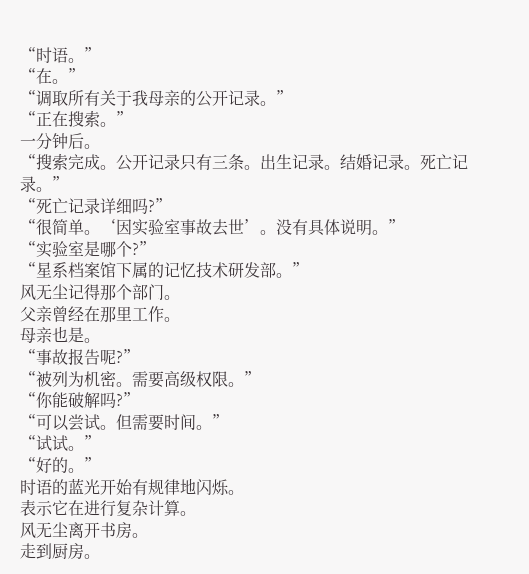“时语。”
“在。”
“调取所有关于我母亲的公开记录。”
“正在搜索。”
一分钟后。
“搜索完成。公开记录只有三条。出生记录。结婚记录。死亡记录。”
“死亡记录详细吗?”
“很简单。‘因实验室事故去世’。没有具体说明。”
“实验室是哪个?”
“星系档案馆下属的记忆技术研发部。”
风无尘记得那个部门。
父亲曾经在那里工作。
母亲也是。
“事故报告呢?”
“被列为机密。需要高级权限。”
“你能破解吗?”
“可以尝试。但需要时间。”
“试试。”
“好的。”
时语的蓝光开始有规律地闪烁。
表示它在进行复杂计算。
风无尘离开书房。
走到厨房。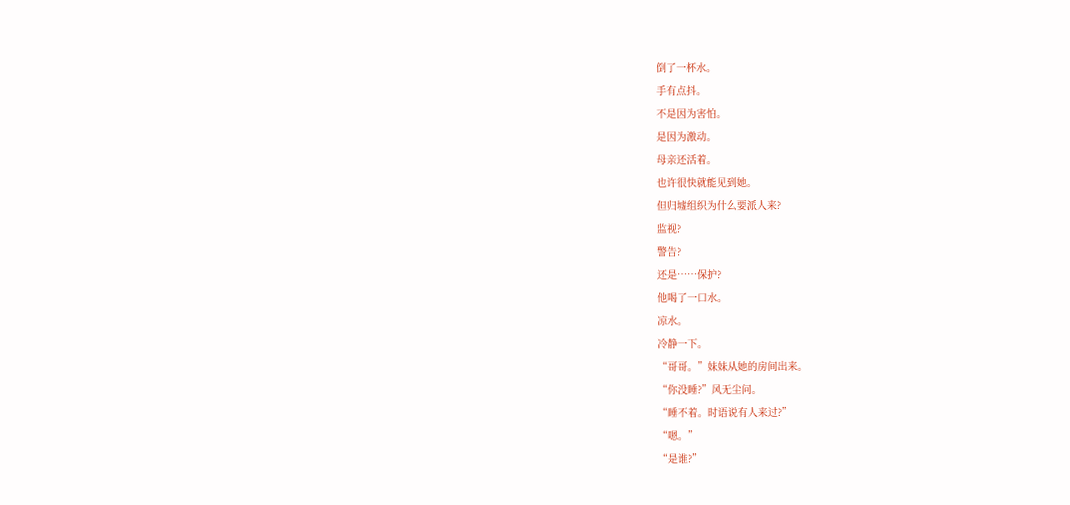倒了一杯水。
手有点抖。
不是因为害怕。
是因为激动。
母亲还活着。
也许很快就能见到她。
但归墟组织为什么要派人来?
监视?
警告?
还是……保护?
他喝了一口水。
凉水。
冷静一下。
“哥哥。”妹妹从她的房间出来。
“你没睡?”风无尘问。
“睡不着。时语说有人来过?”
“嗯。”
“是谁?”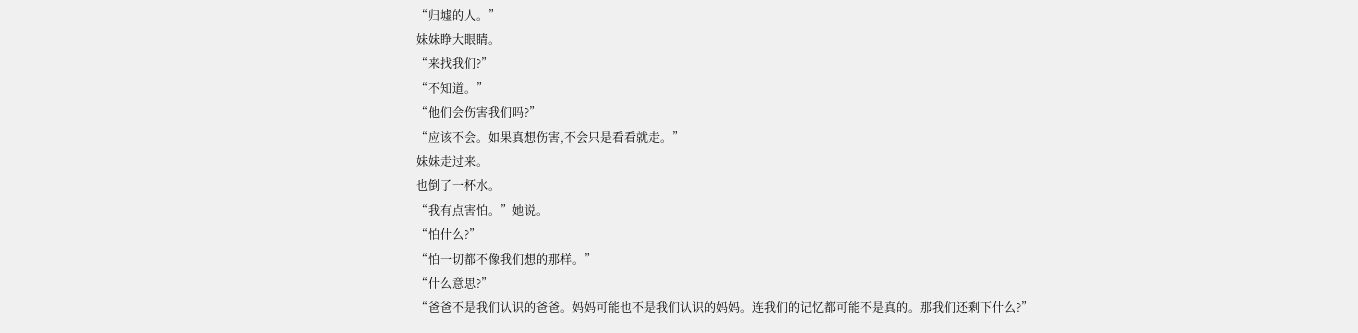“归墟的人。”
妹妹睁大眼睛。
“来找我们?”
“不知道。”
“他们会伤害我们吗?”
“应该不会。如果真想伤害,不会只是看看就走。”
妹妹走过来。
也倒了一杯水。
“我有点害怕。”她说。
“怕什么?”
“怕一切都不像我们想的那样。”
“什么意思?”
“爸爸不是我们认识的爸爸。妈妈可能也不是我们认识的妈妈。连我们的记忆都可能不是真的。那我们还剩下什么?”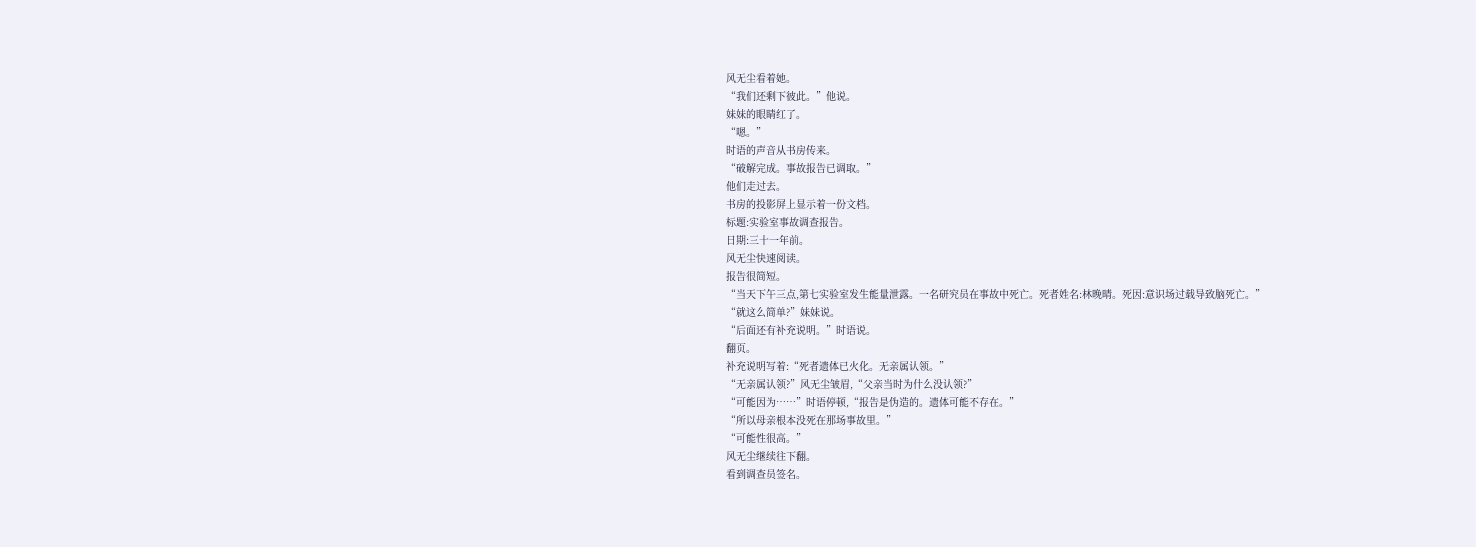风无尘看着她。
“我们还剩下彼此。”他说。
妹妹的眼睛红了。
“嗯。”
时语的声音从书房传来。
“破解完成。事故报告已调取。”
他们走过去。
书房的投影屏上显示着一份文档。
标题:实验室事故调查报告。
日期:三十一年前。
风无尘快速阅读。
报告很简短。
“当天下午三点,第七实验室发生能量泄露。一名研究员在事故中死亡。死者姓名:林晚晴。死因:意识场过载导致脑死亡。”
“就这么简单?”妹妹说。
“后面还有补充说明。”时语说。
翻页。
补充说明写着:“死者遗体已火化。无亲属认领。”
“无亲属认领?”风无尘皱眉,“父亲当时为什么没认领?”
“可能因为……”时语停顿,“报告是伪造的。遗体可能不存在。”
“所以母亲根本没死在那场事故里。”
“可能性很高。”
风无尘继续往下翻。
看到调查员签名。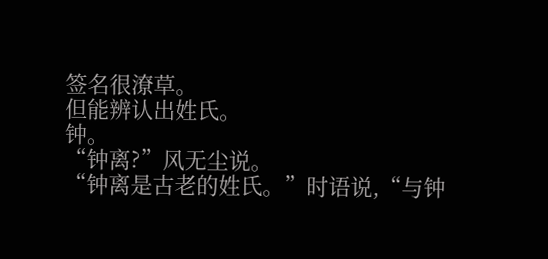签名很潦草。
但能辨认出姓氏。
钟。
“钟离?”风无尘说。
“钟离是古老的姓氏。”时语说,“与钟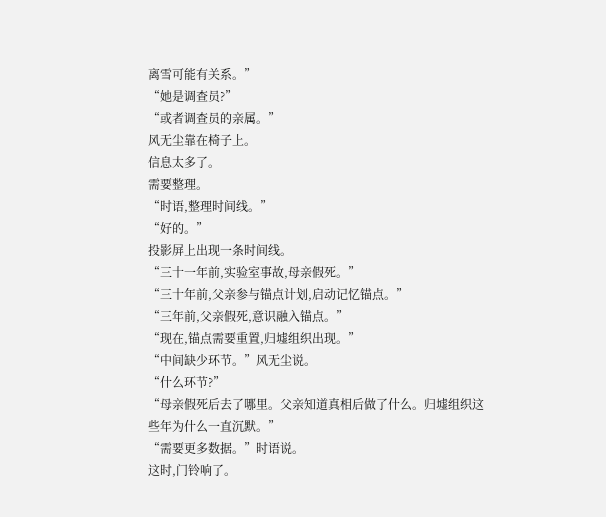离雪可能有关系。”
“她是调查员?”
“或者调查员的亲属。”
风无尘靠在椅子上。
信息太多了。
需要整理。
“时语,整理时间线。”
“好的。”
投影屏上出现一条时间线。
“三十一年前,实验室事故,母亲假死。”
“三十年前,父亲参与锚点计划,启动记忆锚点。”
“三年前,父亲假死,意识融入锚点。”
“现在,锚点需要重置,归墟组织出现。”
“中间缺少环节。”风无尘说。
“什么环节?”
“母亲假死后去了哪里。父亲知道真相后做了什么。归墟组织这些年为什么一直沉默。”
“需要更多数据。”时语说。
这时,门铃响了。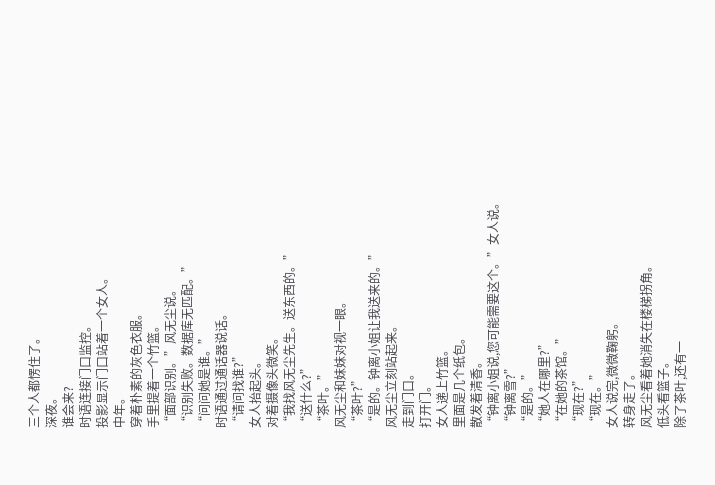三个人都愣住了。
深夜。
谁会来?
时语连接门口监控。
投影显示门口站着一个女人。
中年。
穿着朴素的灰色衣服。
手里提着一个竹篮。
“面部识别。”风无尘说。
“识别失败。数据库无匹配。”
“问问她是谁。”
时语通过通话器说话。
“请问找谁?”
女人抬起头。
对着摄像头微笑。
“我找风无尘先生。送东西的。”
“送什么?”
“茶叶。”
风无尘和妹妹对视一眼。
“茶叶?”
“是的。钟离小姐让我送来的。”
风无尘立刻站起来。
走到门口。
打开门。
女人递上竹篮。
里面是几个纸包。
散发着清香。
“钟离小姐说,您可能需要这个。”女人说。
“钟离雪?”
“是的。”
“她人在哪里?”
“在她的茶馆。”
“现在?”
“现在。”
女人说完,微微鞠躬。
转身走了。
风无尘看着她消失在楼梯拐角。
低头看篮子。
除了茶叶,还有一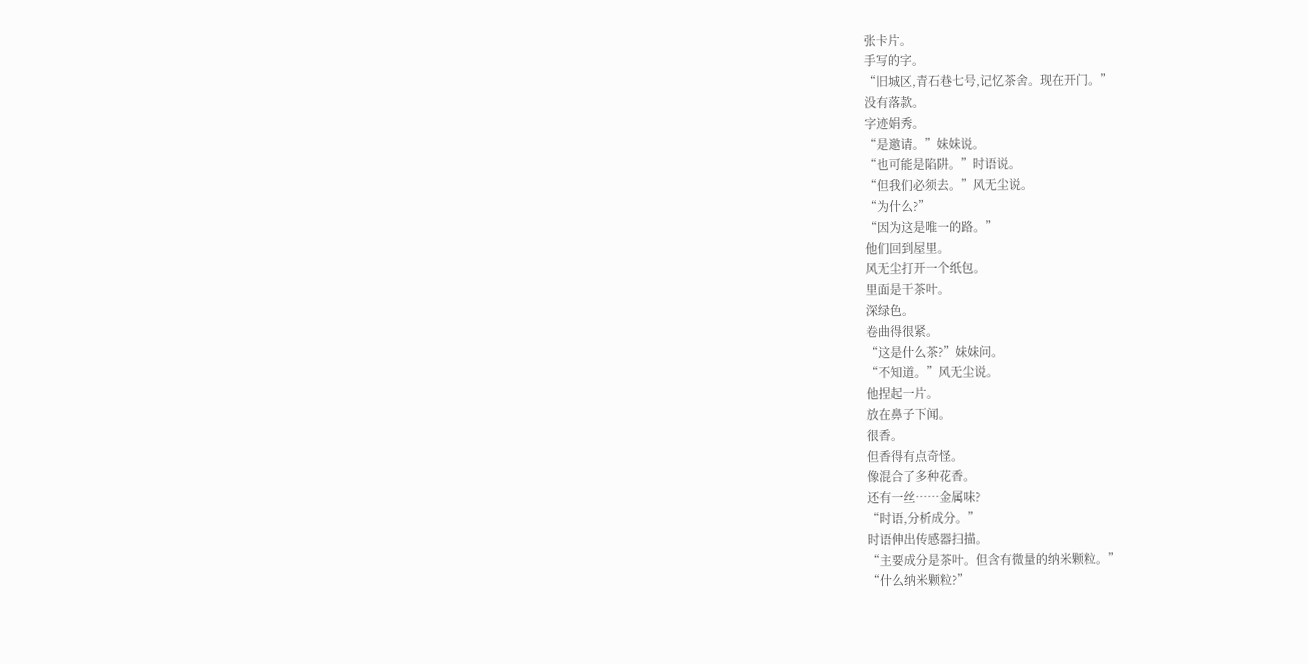张卡片。
手写的字。
“旧城区,青石巷七号,记忆茶舍。现在开门。”
没有落款。
字迹娟秀。
“是邀请。”妹妹说。
“也可能是陷阱。”时语说。
“但我们必须去。”风无尘说。
“为什么?”
“因为这是唯一的路。”
他们回到屋里。
风无尘打开一个纸包。
里面是干茶叶。
深绿色。
卷曲得很紧。
“这是什么茶?”妹妹问。
“不知道。”风无尘说。
他捏起一片。
放在鼻子下闻。
很香。
但香得有点奇怪。
像混合了多种花香。
还有一丝……金属味?
“时语,分析成分。”
时语伸出传感器扫描。
“主要成分是茶叶。但含有微量的纳米颗粒。”
“什么纳米颗粒?”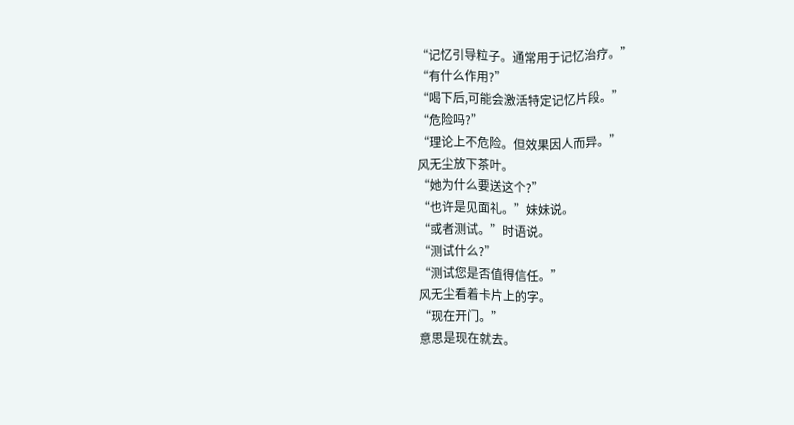“记忆引导粒子。通常用于记忆治疗。”
“有什么作用?”
“喝下后,可能会激活特定记忆片段。”
“危险吗?”
“理论上不危险。但效果因人而异。”
风无尘放下茶叶。
“她为什么要送这个?”
“也许是见面礼。”妹妹说。
“或者测试。”时语说。
“测试什么?”
“测试您是否值得信任。”
风无尘看着卡片上的字。
“现在开门。”
意思是现在就去。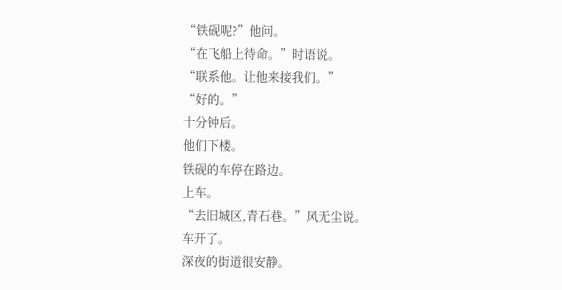“铁砚呢?”他问。
“在飞船上待命。”时语说。
“联系他。让他来接我们。”
“好的。”
十分钟后。
他们下楼。
铁砚的车停在路边。
上车。
“去旧城区,青石巷。”风无尘说。
车开了。
深夜的街道很安静。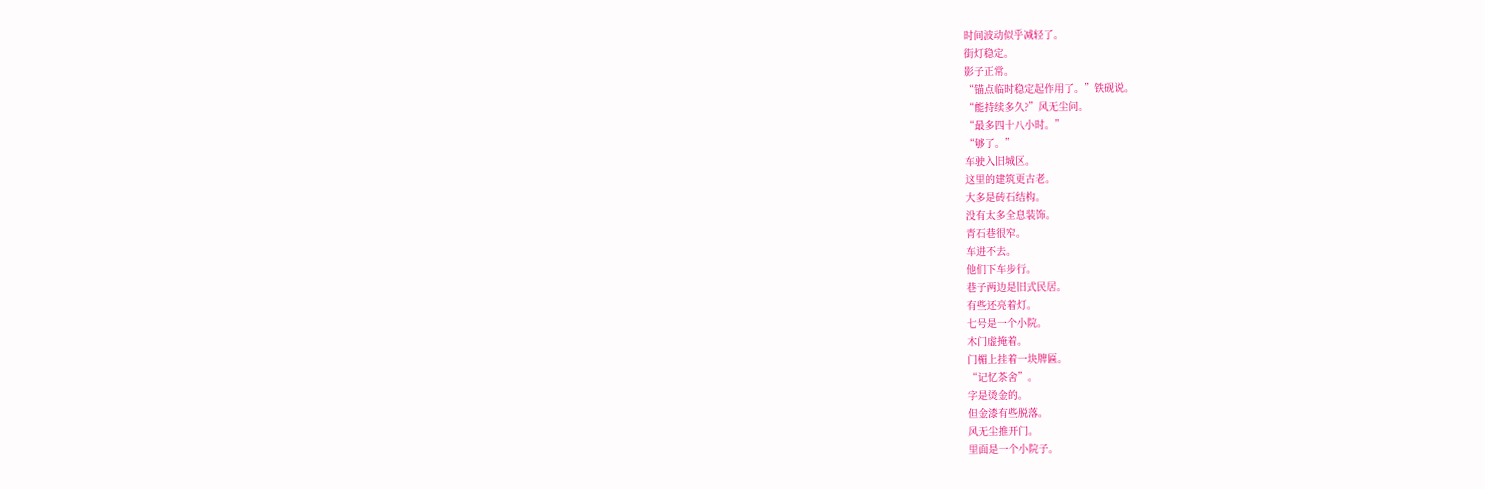时间波动似乎减轻了。
街灯稳定。
影子正常。
“锚点临时稳定起作用了。”铁砚说。
“能持续多久?”风无尘问。
“最多四十八小时。”
“够了。”
车驶入旧城区。
这里的建筑更古老。
大多是砖石结构。
没有太多全息装饰。
青石巷很窄。
车进不去。
他们下车步行。
巷子两边是旧式民居。
有些还亮着灯。
七号是一个小院。
木门虚掩着。
门楣上挂着一块牌匾。
“记忆茶舍”。
字是烫金的。
但金漆有些脱落。
风无尘推开门。
里面是一个小院子。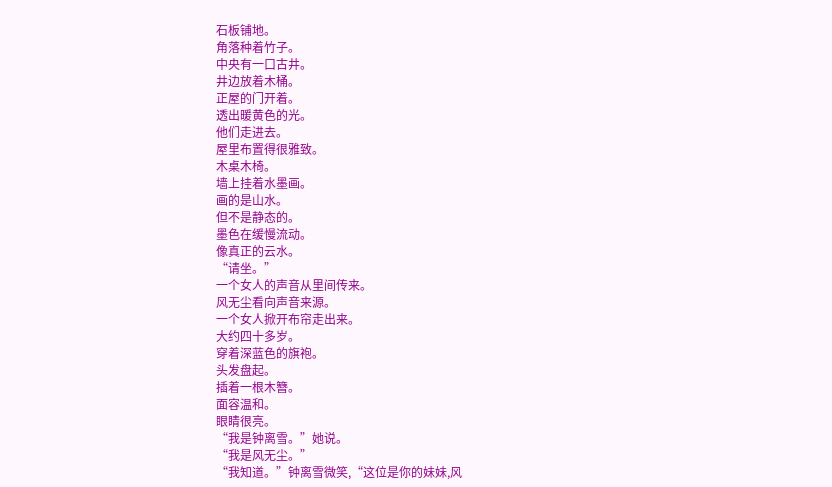石板铺地。
角落种着竹子。
中央有一口古井。
井边放着木桶。
正屋的门开着。
透出暖黄色的光。
他们走进去。
屋里布置得很雅致。
木桌木椅。
墙上挂着水墨画。
画的是山水。
但不是静态的。
墨色在缓慢流动。
像真正的云水。
“请坐。”
一个女人的声音从里间传来。
风无尘看向声音来源。
一个女人掀开布帘走出来。
大约四十多岁。
穿着深蓝色的旗袍。
头发盘起。
插着一根木簪。
面容温和。
眼睛很亮。
“我是钟离雪。”她说。
“我是风无尘。”
“我知道。”钟离雪微笑,“这位是你的妹妹,风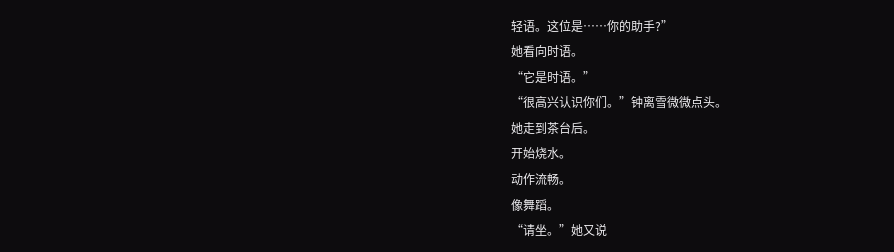轻语。这位是……你的助手?”
她看向时语。
“它是时语。”
“很高兴认识你们。”钟离雪微微点头。
她走到茶台后。
开始烧水。
动作流畅。
像舞蹈。
“请坐。”她又说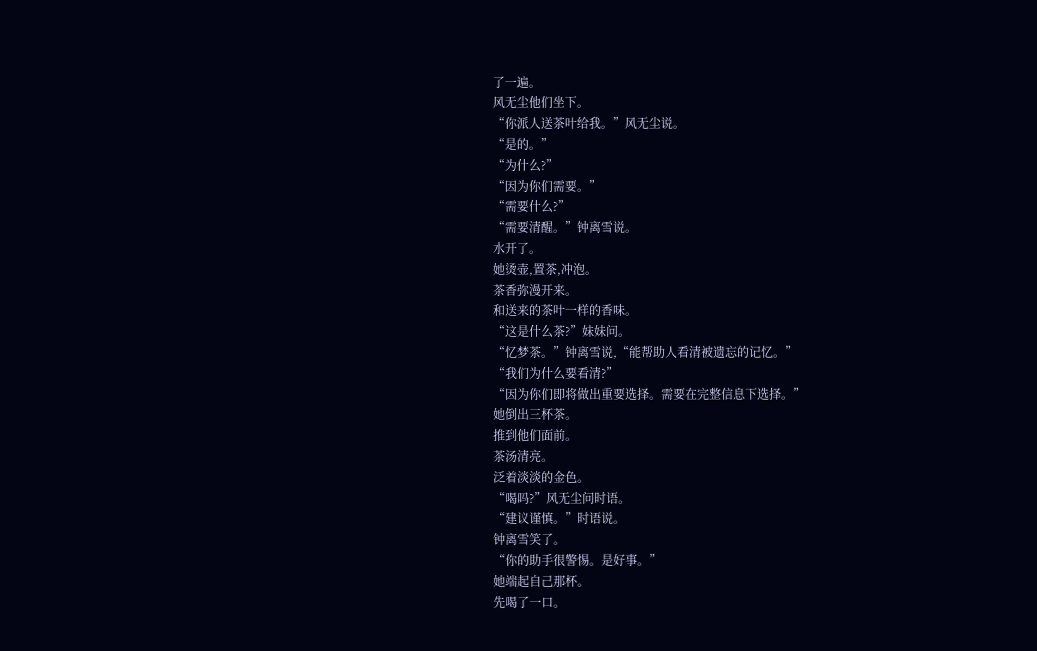了一遍。
风无尘他们坐下。
“你派人送茶叶给我。”风无尘说。
“是的。”
“为什么?”
“因为你们需要。”
“需要什么?”
“需要清醒。”钟离雪说。
水开了。
她烫壶,置茶,冲泡。
茶香弥漫开来。
和送来的茶叶一样的香味。
“这是什么茶?”妹妹问。
“忆梦茶。”钟离雪说,“能帮助人看清被遗忘的记忆。”
“我们为什么要看清?”
“因为你们即将做出重要选择。需要在完整信息下选择。”
她倒出三杯茶。
推到他们面前。
茶汤清亮。
泛着淡淡的金色。
“喝吗?”风无尘问时语。
“建议谨慎。”时语说。
钟离雪笑了。
“你的助手很警惕。是好事。”
她端起自己那杯。
先喝了一口。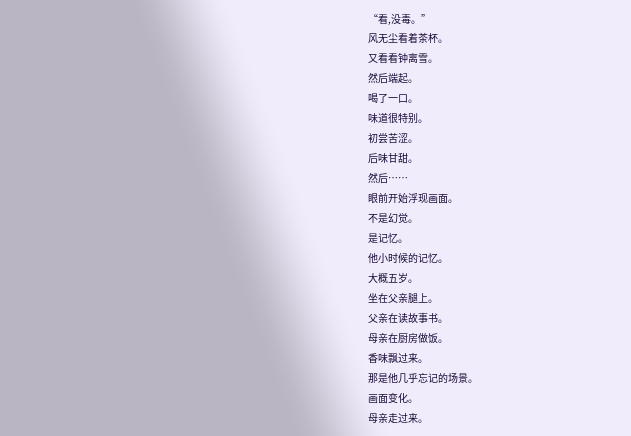“看,没毒。”
风无尘看着茶杯。
又看看钟离雪。
然后端起。
喝了一口。
味道很特别。
初尝苦涩。
后味甘甜。
然后……
眼前开始浮现画面。
不是幻觉。
是记忆。
他小时候的记忆。
大概五岁。
坐在父亲腿上。
父亲在读故事书。
母亲在厨房做饭。
香味飘过来。
那是他几乎忘记的场景。
画面变化。
母亲走过来。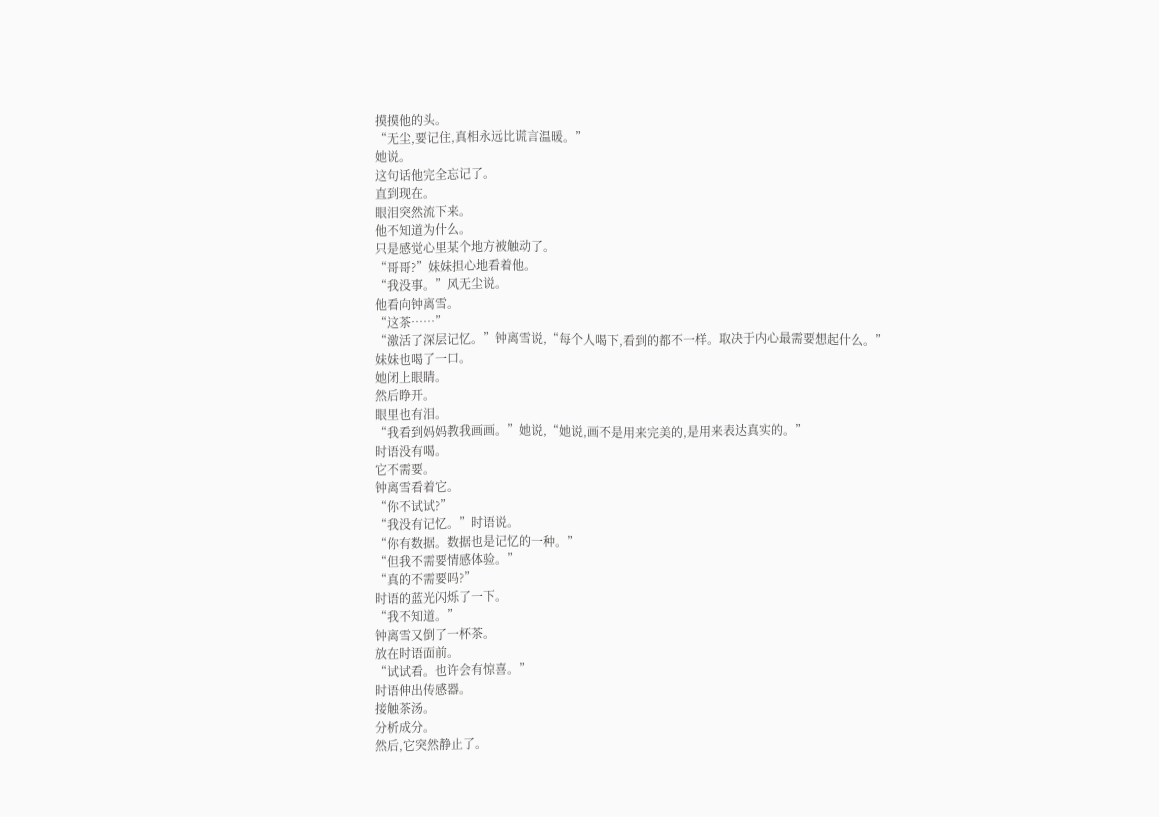摸摸他的头。
“无尘,要记住,真相永远比谎言温暖。”
她说。
这句话他完全忘记了。
直到现在。
眼泪突然流下来。
他不知道为什么。
只是感觉心里某个地方被触动了。
“哥哥?”妹妹担心地看着他。
“我没事。”风无尘说。
他看向钟离雪。
“这茶……”
“激活了深层记忆。”钟离雪说,“每个人喝下,看到的都不一样。取决于内心最需要想起什么。”
妹妹也喝了一口。
她闭上眼睛。
然后睁开。
眼里也有泪。
“我看到妈妈教我画画。”她说,“她说,画不是用来完美的,是用来表达真实的。”
时语没有喝。
它不需要。
钟离雪看着它。
“你不试试?”
“我没有记忆。”时语说。
“你有数据。数据也是记忆的一种。”
“但我不需要情感体验。”
“真的不需要吗?”
时语的蓝光闪烁了一下。
“我不知道。”
钟离雪又倒了一杯茶。
放在时语面前。
“试试看。也许会有惊喜。”
时语伸出传感器。
接触茶汤。
分析成分。
然后,它突然静止了。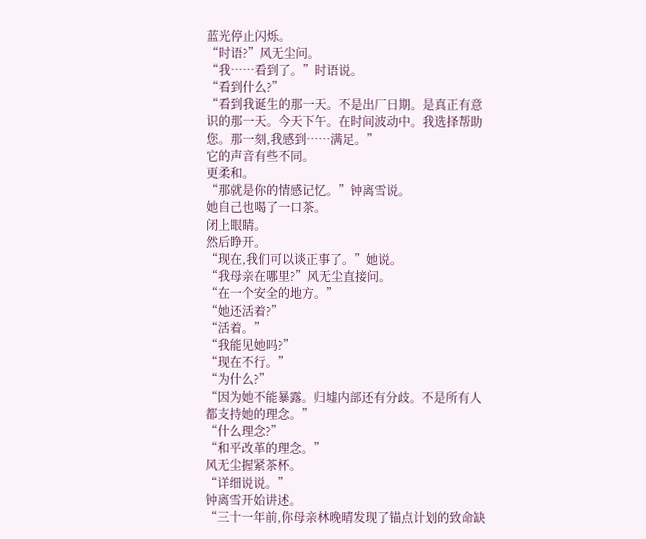蓝光停止闪烁。
“时语?”风无尘问。
“我……看到了。”时语说。
“看到什么?”
“看到我诞生的那一天。不是出厂日期。是真正有意识的那一天。今天下午。在时间波动中。我选择帮助您。那一刻,我感到……满足。”
它的声音有些不同。
更柔和。
“那就是你的情感记忆。”钟离雪说。
她自己也喝了一口茶。
闭上眼睛。
然后睁开。
“现在,我们可以谈正事了。”她说。
“我母亲在哪里?”风无尘直接问。
“在一个安全的地方。”
“她还活着?”
“活着。”
“我能见她吗?”
“现在不行。”
“为什么?”
“因为她不能暴露。归墟内部还有分歧。不是所有人都支持她的理念。”
“什么理念?”
“和平改革的理念。”
风无尘握紧茶杯。
“详细说说。”
钟离雪开始讲述。
“三十一年前,你母亲林晚晴发现了锚点计划的致命缺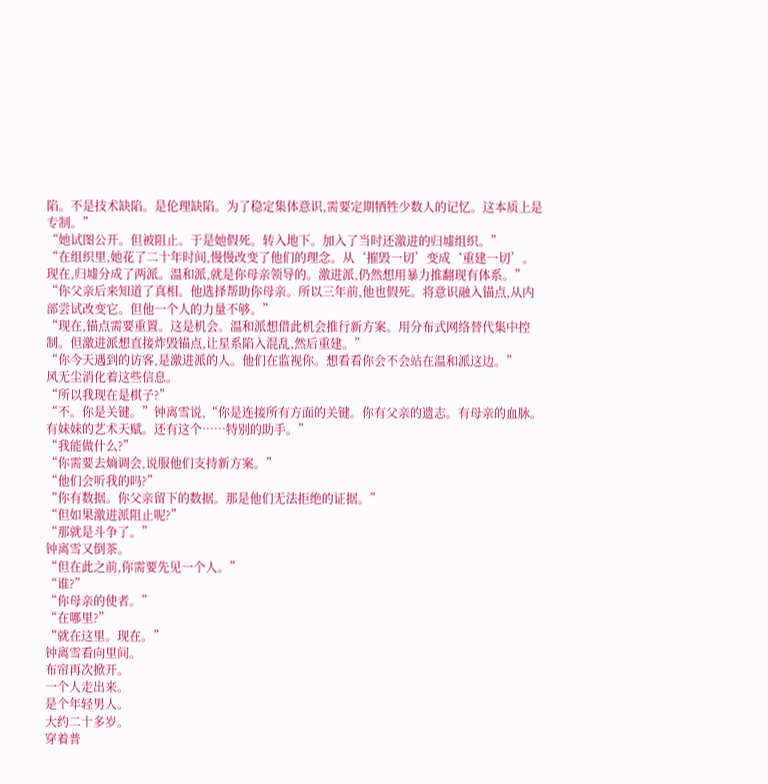陷。不是技术缺陷。是伦理缺陷。为了稳定集体意识,需要定期牺牲少数人的记忆。这本质上是专制。”
“她试图公开。但被阻止。于是她假死。转入地下。加入了当时还激进的归墟组织。”
“在组织里,她花了二十年时间,慢慢改变了他们的理念。从‘摧毁一切’变成‘重建一切’。现在,归墟分成了两派。温和派,就是你母亲领导的。激进派,仍然想用暴力推翻现有体系。”
“你父亲后来知道了真相。他选择帮助你母亲。所以三年前,他也假死。将意识融入锚点,从内部尝试改变它。但他一个人的力量不够。”
“现在,锚点需要重置。这是机会。温和派想借此机会推行新方案。用分布式网络替代集中控制。但激进派想直接炸毁锚点,让星系陷入混乱,然后重建。”
“你今天遇到的访客,是激进派的人。他们在监视你。想看看你会不会站在温和派这边。”
风无尘消化着这些信息。
“所以我现在是棋子?”
“不。你是关键。”钟离雪说,“你是连接所有方面的关键。你有父亲的遗志。有母亲的血脉。有妹妹的艺术天赋。还有这个……特别的助手。”
“我能做什么?”
“你需要去熵调会,说服他们支持新方案。”
“他们会听我的吗?”
“你有数据。你父亲留下的数据。那是他们无法拒绝的证据。”
“但如果激进派阻止呢?”
“那就是斗争了。”
钟离雪又倒茶。
“但在此之前,你需要先见一个人。”
“谁?”
“你母亲的使者。”
“在哪里?”
“就在这里。现在。”
钟离雪看向里间。
布帘再次掀开。
一个人走出来。
是个年轻男人。
大约二十多岁。
穿着普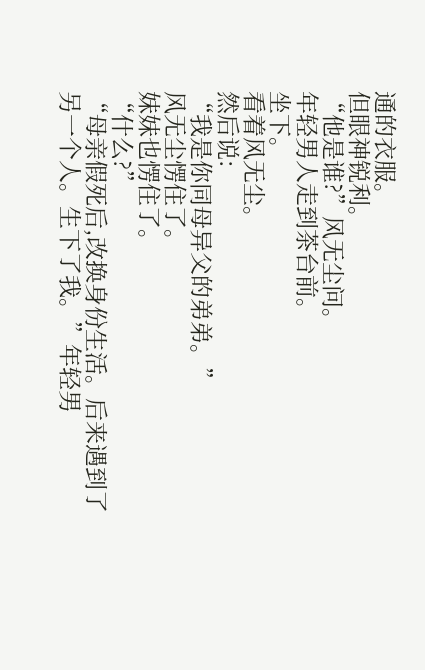通的衣服。
但眼神锐利。
“他是谁?”风无尘问。
年轻男人走到茶台前。
坐下。
看着风无尘。
然后说:
“我是你同母异父的弟弟。”
风无尘愣住了。
妹妹也愣住了。
“什么?”
“母亲假死后,改换身份生活。后来遇到了另一个人。生下了我。”年轻男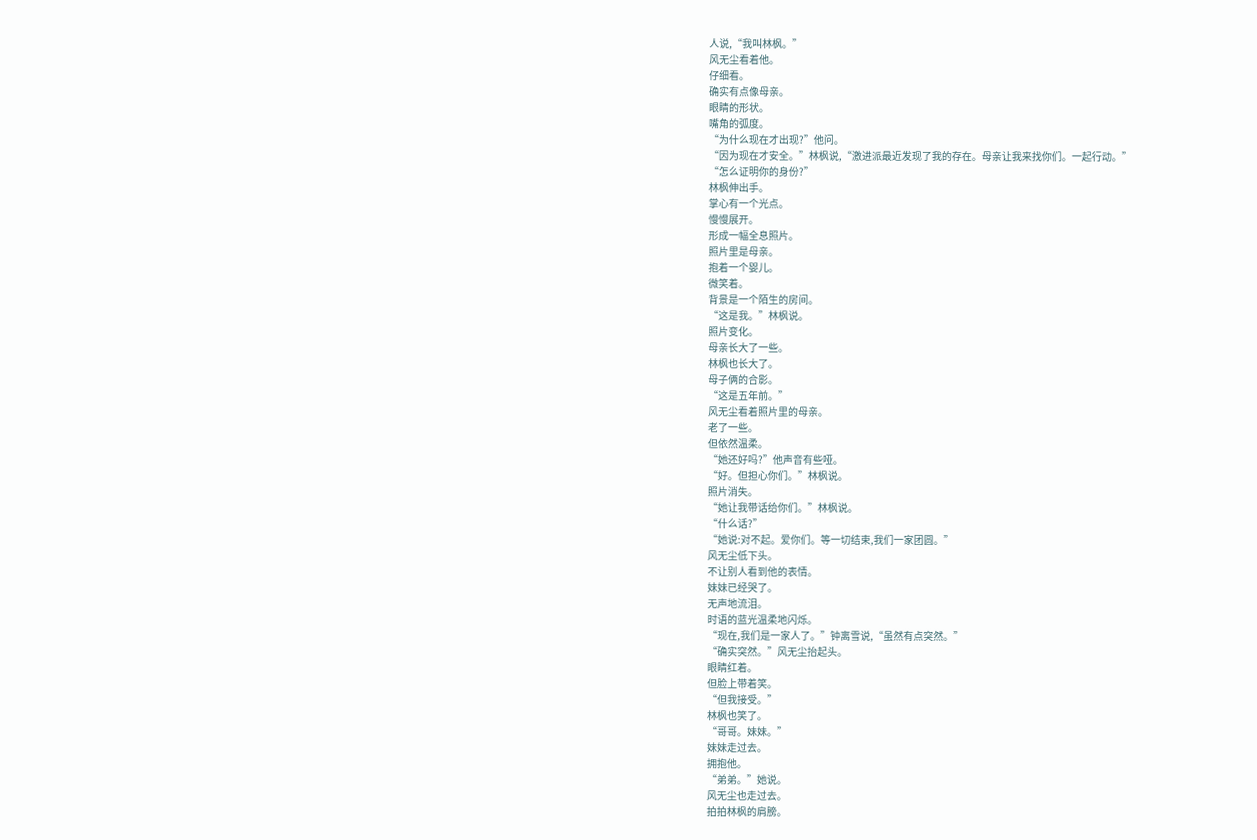人说,“我叫林枫。”
风无尘看着他。
仔细看。
确实有点像母亲。
眼睛的形状。
嘴角的弧度。
“为什么现在才出现?”他问。
“因为现在才安全。”林枫说,“激进派最近发现了我的存在。母亲让我来找你们。一起行动。”
“怎么证明你的身份?”
林枫伸出手。
掌心有一个光点。
慢慢展开。
形成一幅全息照片。
照片里是母亲。
抱着一个婴儿。
微笑着。
背景是一个陌生的房间。
“这是我。”林枫说。
照片变化。
母亲长大了一些。
林枫也长大了。
母子俩的合影。
“这是五年前。”
风无尘看着照片里的母亲。
老了一些。
但依然温柔。
“她还好吗?”他声音有些哑。
“好。但担心你们。”林枫说。
照片消失。
“她让我带话给你们。”林枫说。
“什么话?”
“她说:对不起。爱你们。等一切结束,我们一家团圆。”
风无尘低下头。
不让别人看到他的表情。
妹妹已经哭了。
无声地流泪。
时语的蓝光温柔地闪烁。
“现在,我们是一家人了。”钟离雪说,“虽然有点突然。”
“确实突然。”风无尘抬起头。
眼睛红着。
但脸上带着笑。
“但我接受。”
林枫也笑了。
“哥哥。妹妹。”
妹妹走过去。
拥抱他。
“弟弟。”她说。
风无尘也走过去。
拍拍林枫的肩膀。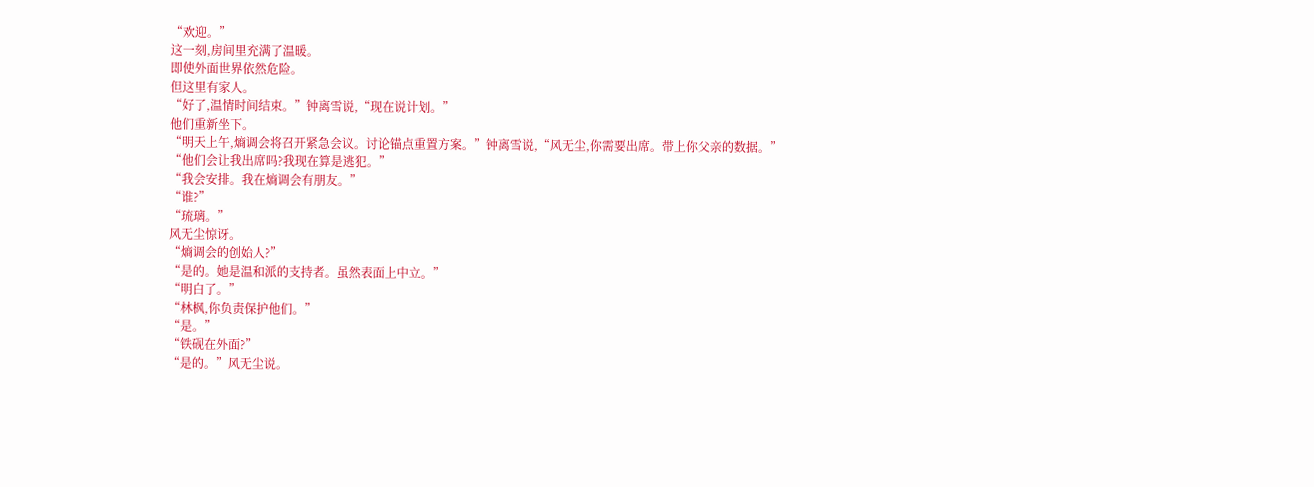“欢迎。”
这一刻,房间里充满了温暖。
即使外面世界依然危险。
但这里有家人。
“好了,温情时间结束。”钟离雪说,“现在说计划。”
他们重新坐下。
“明天上午,熵调会将召开紧急会议。讨论锚点重置方案。”钟离雪说,“风无尘,你需要出席。带上你父亲的数据。”
“他们会让我出席吗?我现在算是逃犯。”
“我会安排。我在熵调会有朋友。”
“谁?”
“琉璃。”
风无尘惊讶。
“熵调会的创始人?”
“是的。她是温和派的支持者。虽然表面上中立。”
“明白了。”
“林枫,你负责保护他们。”
“是。”
“铁砚在外面?”
“是的。”风无尘说。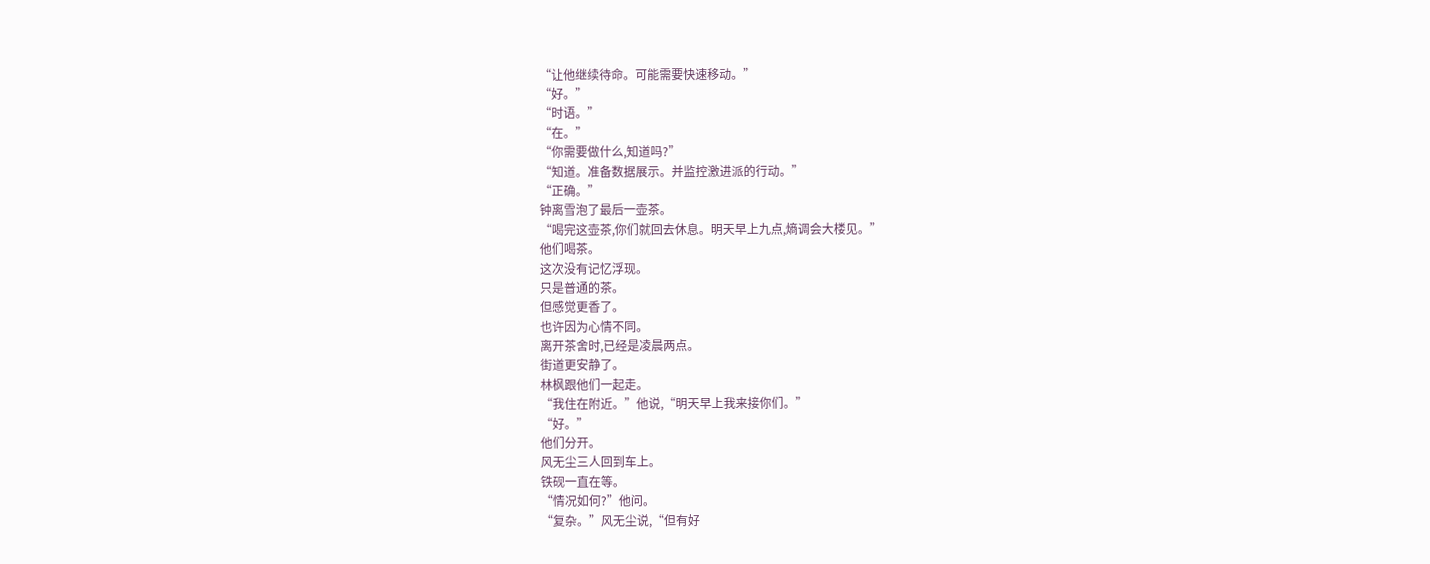“让他继续待命。可能需要快速移动。”
“好。”
“时语。”
“在。”
“你需要做什么,知道吗?”
“知道。准备数据展示。并监控激进派的行动。”
“正确。”
钟离雪泡了最后一壶茶。
“喝完这壶茶,你们就回去休息。明天早上九点,熵调会大楼见。”
他们喝茶。
这次没有记忆浮现。
只是普通的茶。
但感觉更香了。
也许因为心情不同。
离开茶舍时,已经是凌晨两点。
街道更安静了。
林枫跟他们一起走。
“我住在附近。”他说,“明天早上我来接你们。”
“好。”
他们分开。
风无尘三人回到车上。
铁砚一直在等。
“情况如何?”他问。
“复杂。”风无尘说,“但有好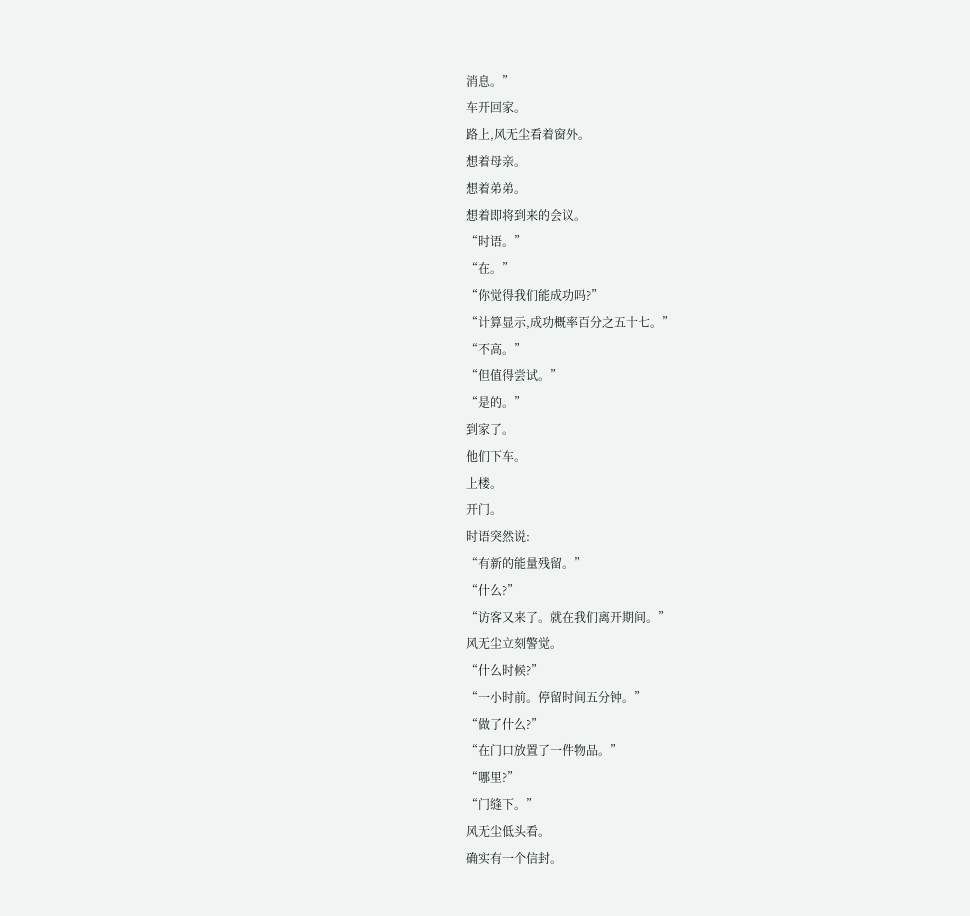消息。”
车开回家。
路上,风无尘看着窗外。
想着母亲。
想着弟弟。
想着即将到来的会议。
“时语。”
“在。”
“你觉得我们能成功吗?”
“计算显示,成功概率百分之五十七。”
“不高。”
“但值得尝试。”
“是的。”
到家了。
他们下车。
上楼。
开门。
时语突然说:
“有新的能量残留。”
“什么?”
“访客又来了。就在我们离开期间。”
风无尘立刻警觉。
“什么时候?”
“一小时前。停留时间五分钟。”
“做了什么?”
“在门口放置了一件物品。”
“哪里?”
“门缝下。”
风无尘低头看。
确实有一个信封。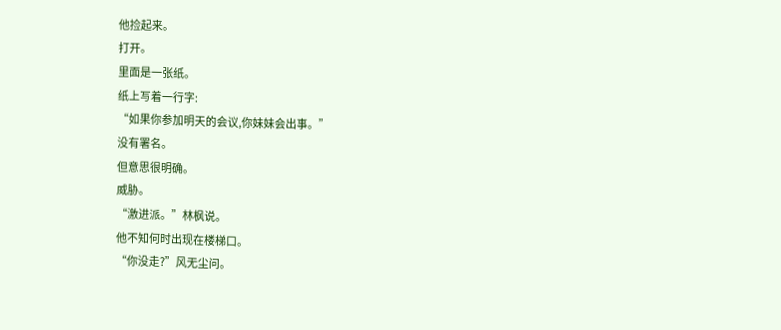他捡起来。
打开。
里面是一张纸。
纸上写着一行字:
“如果你参加明天的会议,你妹妹会出事。”
没有署名。
但意思很明确。
威胁。
“激进派。”林枫说。
他不知何时出现在楼梯口。
“你没走?”风无尘问。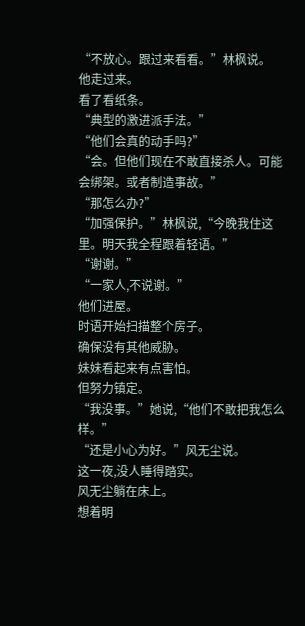“不放心。跟过来看看。”林枫说。
他走过来。
看了看纸条。
“典型的激进派手法。”
“他们会真的动手吗?”
“会。但他们现在不敢直接杀人。可能会绑架。或者制造事故。”
“那怎么办?”
“加强保护。”林枫说,“今晚我住这里。明天我全程跟着轻语。”
“谢谢。”
“一家人,不说谢。”
他们进屋。
时语开始扫描整个房子。
确保没有其他威胁。
妹妹看起来有点害怕。
但努力镇定。
“我没事。”她说,“他们不敢把我怎么样。”
“还是小心为好。”风无尘说。
这一夜,没人睡得踏实。
风无尘躺在床上。
想着明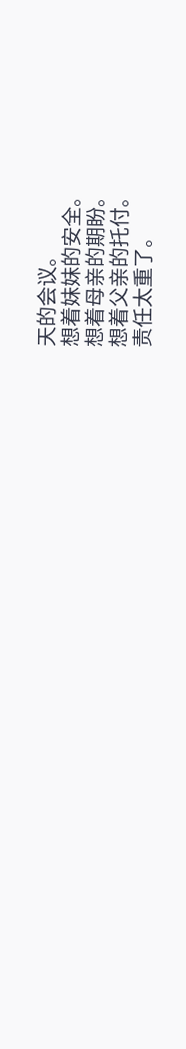天的会议。
想着妹妹的安全。
想着母亲的期盼。
想着父亲的托付。
责任太重了。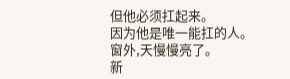但他必须扛起来。
因为他是唯一能扛的人。
窗外,天慢慢亮了。
新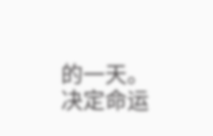的一天。
决定命运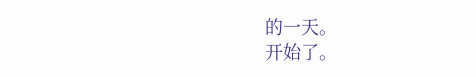的一天。
开始了。